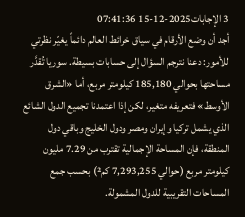3 الإجابات2025-12-15 07:41:36
أجد أن وضع الأرقام في سياق خرائط العالم دائماً يغيّر نظرتي للأمور: دعنا نترجم السؤال إلى حسابات بسيطة. سوريا تُقدَّر مساحتها بحوالي 185,180 كيلومتر مربع، أما «الشرق الأوسط» فتعريفه متغير، لكن إذا اعتمدنا تجميع الدول الشائع الذي يشمل تركيا وإيران ومصر ودول الخليج وباقي دول المنطقة، فإن المساحة الإجمالية تقترب من 7.29 مليون كيلومتر مربع (حوالي 7,293,255 كم²) بحسب جمع المساحات التقريبية للدول المشمولة.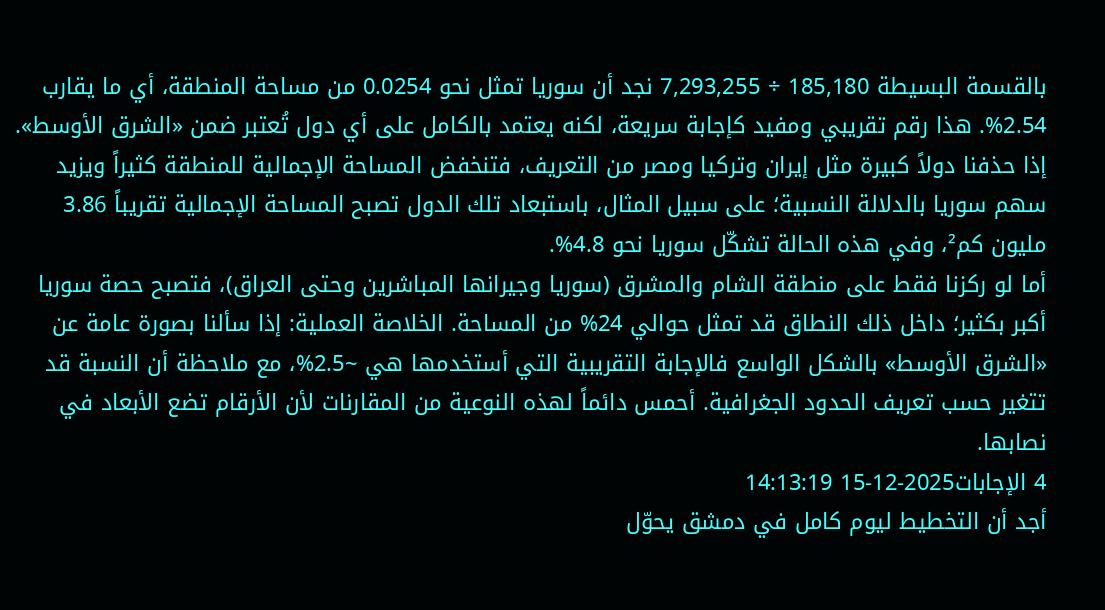بالقسمة البسيطة 185,180 ÷ 7,293,255 نجد أن سوريا تمثل نحو 0.0254 من مساحة المنطقة، أي ما يقارب 2.54%. هذا رقم تقريبي ومفيد كإجابة سريعة، لكنه يعتمد بالكامل على أي دول تُعتبر ضمن «الشرق الأوسط». إذا حذفنا دولاً كبيرة مثل إيران وتركيا ومصر من التعريف، فتنخفض المساحة الإجمالية للمنطقة كثيراً ويزيد سهم سوريا بالدلالة النسبية؛ على سبيل المثال، باستبعاد تلك الدول تصبح المساحة الإجمالية تقريباً 3.86 مليون كم²، وفي هذه الحالة تشكّل سوريا نحو 4.8%.
أما لو ركزنا فقط على منطقة الشام والمشرق (سوريا وجيرانها المباشرين وحتى العراق)، فتصبح حصة سوريا أكبر بكثير؛ داخل ذلك النطاق قد تمثل حوالي 24% من المساحة. الخلاصة العملية: إذا سألنا بصورة عامة عن «الشرق الأوسط» بالشكل الواسع فالإجابة التقريبية التي أستخدمها هي ~2.5%، مع ملاحظة أن النسبة قد تتغير حسب تعريف الحدود الجغرافية. أحمس دائماً لهذه النوعية من المقارنات لأن الأرقام تضع الأبعاد في نصابها.
4 الإجابات2025-12-15 14:13:19
أجد أن التخطيط ليوم كامل في دمشق يحوّل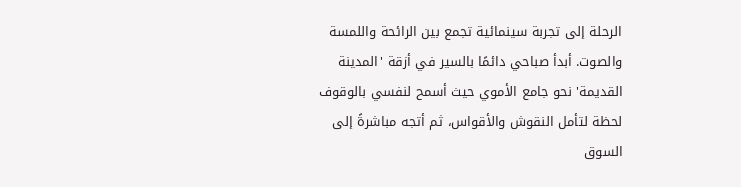الرحلة إلى تجربة سينمائية تجمع بين الرائحة واللمسة والصوت. أبدأ صباحي دائمًا بالسير في أزقة 'المدينة القديمة' نحو جامع الأموي حيث أسمح لنفسي بالوقوف لحظة لتأمل النقوش والأقواس، ثم أتجه مباشرةً إلى السوق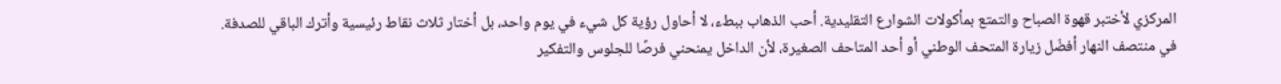المركزي لأختبر قهوة الصباح والتمتع بمأكولات الشوارع التقليدية. أحب الذهاب ببطء، لا أحاول رؤية كل شيء في يوم واحد، بل أختار ثلاث نقاط رئيسية وأترك الباقي للصدفة.
في منتصف النهار أفضّل زيارة المتحف الوطني أو أحد المتاحف الصغيرة، لأن الداخل يمنحني فرصًا للجلوس والتفكير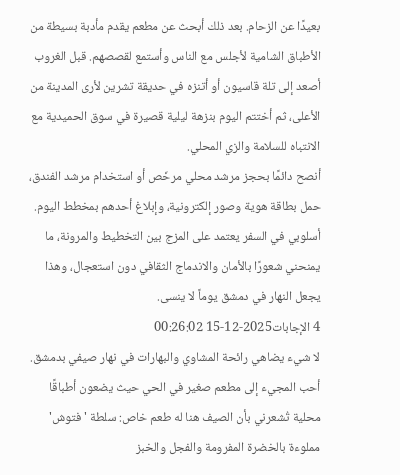بعيدًا عن الزحام. بعد ذلك أبحث عن مطعم يقدم مأدبة بسيطة من الأطباق الشامية لأجلس مع الناس وأستمع لقصصهم. قبل الغروب أصعد إلى تلة قاسيون أو أتنزه في حديقة تشرين لأرى المدينة من الأعلى، ثم أختتم اليوم بنزهة ليلية قصيرة في سوق الحميدية مع الانتباه للسلامة والزي المحلي.
أنصح دائمًا بحجز مرشد محلي مرخّص أو استخدام مرشد الفندق، حمل بطاقة هوية وصور إلكترونية، وإبلاغ أحدهم بمخطط اليوم. أسلوبي في السفر يعتمد على المزج بين التخطيط والمرونة، ما يمنحني شعورًا بالأمان والاندماج الثقافي دون استعجال، وهذا يجعل النهار في دمشق يوماً لا ينسى.
4 الإجابات2025-12-15 00:26:02
لا شيء يضاهي رائحة المشاوي والبهارات في نهار صيفي بدمشق.
أحب المجيء إلى مطعم صغير في الحي حيث يضعون أطباقًا محلية تُشعرني بأن الصيف هنا له طعم خاص: سلطة 'فتوش' مملوءة بالخضرة المفرومة والفجل والخبز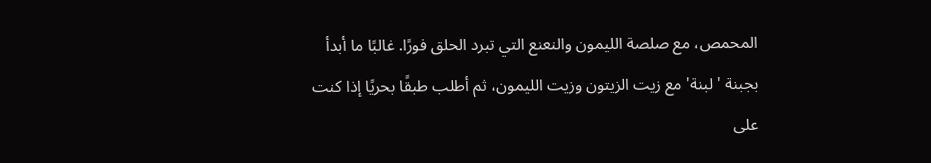المحمص، مع صلصة الليمون والنعنع التي تبرد الحلق فورًا. غالبًا ما أبدأ بجبنة 'لبنة' مع زيت الزيتون وزيت الليمون، ثم أطلب طبقًا بحريًا إذا كنت على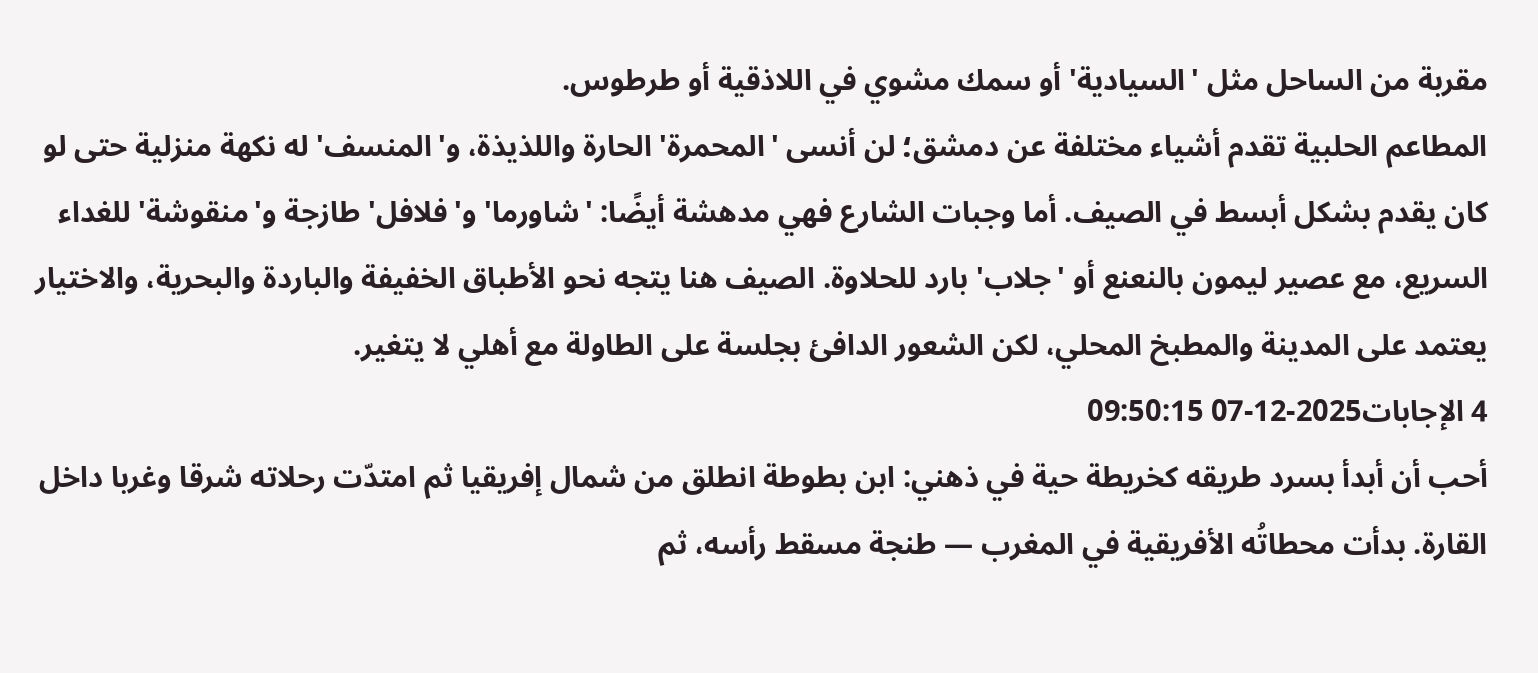مقربة من الساحل مثل 'السيادية' أو سمك مشوي في اللاذقية أو طرطوس.
المطاعم الحلبية تقدم أشياء مختلفة عن دمشق؛ لن أنسى 'المحمرة' الحارة واللذيذة، و'المنسف' له نكهة منزلية حتى لو كان يقدم بشكل أبسط في الصيف. أما وجبات الشارع فهي مدهشة أيضًا: 'شاورما' و'فلافل' طازجة و'منقوشة' للغداء السريع، مع عصير ليمون بالنعنع أو 'جلاب' بارد للحلاوة. الصيف هنا يتجه نحو الأطباق الخفيفة والباردة والبحرية، والاختيار يعتمد على المدينة والمطبخ المحلي، لكن الشعور الدافئ بجلسة على الطاولة مع أهلي لا يتغير.
4 الإجابات2025-12-07 09:50:15
أحب أن أبدأ بسرد طريقه كخريطة حية في ذهني: ابن بطوطة انطلق من شمال إفريقيا ثم امتدّت رحلاته شرقا وغربا داخل القارة. بدأت محطاتُه الأفريقية في المغرب — طنجة مسقط رأسه، ثم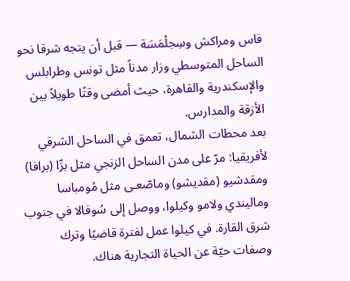فاس ومراكش وسِجلْمَسَة — قبل أن يتجه شرقا نحو الساحل المتوسطي وزار مدناً مثل تونس وطرابلس والإسكندرية والقاهرة، حيث أمضى وقتًا طويلاً بين الأزقة والمدارس.
بعد محطات الشمال، تعمق في الساحل الشرقي لأفريقيا: مرّ على مدن الساحل الزنجي مثل برِّا (برافا) ومقدشيو (مقديشو) وماصّعـى مثل مُومباسا وماليندي ولامو وكيلوا، ووصل إلى سُوفالا في جنوب شرق القارة. في كيلوا عمل لفترة قاضيًا وترك وصفات حيّة عن الحياة التجارية هناك.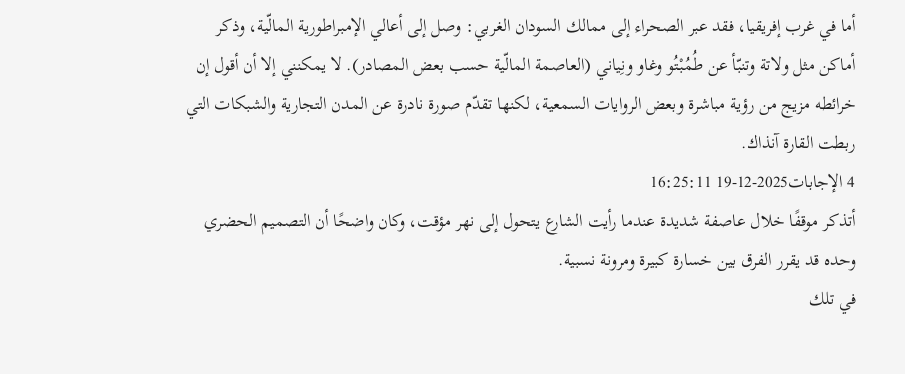أما في غرب إفريقيا، فقد عبر الصحراء إلى ممالك السودان الغربي: وصل إلى أعالي الإمبراطورية المالّية، وذكر أماكن مثل ولاتة وتنبّأ عن طُمُبْتُو وغاو ونِياني (العاصمة المالّية حسب بعض المصادر). لا يمكنني إلا أن أقول إن خرائطه مزيج من رؤية مباشرة وبعض الروايات السمعية، لكنها تقدّم صورة نادرة عن المدن التجارية والشبكات التي ربطت القارة آنذاك.
4 الإجابات2025-12-19 16:25:11
أتذكر موقفًا خلال عاصفة شديدة عندما رأيت الشارع يتحول إلى نهر مؤقت، وكان واضحًا أن التصميم الحضري وحده قد يقرر الفرق بين خسارة كبيرة ومرونة نسبية.
في تلك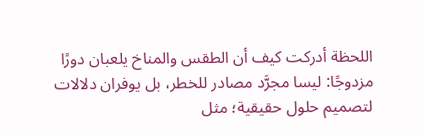اللحظة أدركت كيف أن الطقس والمناخ يلعبان دورًا مزدوجًا: ليسا مجرَّد مصادر للخطر، بل يوفران دلالات لتصميم حلول حقيقية؛ مثل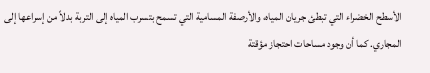الأسطح الخضراء التي تبطئ جريان المياه، والأرصفة المسامية التي تسمح بتسرب المياه إلى التربة بدلاً من إسراعها إلى المجاري. كما أن وجود مساحات احتجاز مؤقتة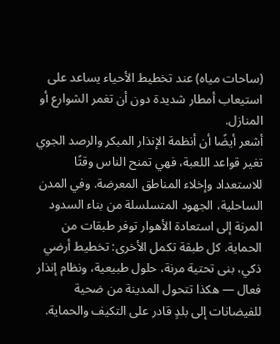(ساحات مياه) عند تخطيط الأحياء يساعد على استيعاب أمطار شديدة دون أن تغمر الشوارع أو المنازل.
أشعر أيضًا أن أنظمة الإنذار المبكر والرصد الجوي تغير قواعد اللعبة، فهي تمنح الناس وقتًا للاستعداد وإخلاء المناطق المعرضة. وفي المدن الساحلية، الجهود المتسلسلة من بناء السدود المرنة إلى استعادة الأهوار توفر طبقات من الحماية. كل طبقة تكمل الأخرى: تخطيط أرضي ذكي، بنى تحتية مرنة، حلول طبيعية، ونظام إنذار فعال — هكذا تتحول المدينة من ضحية للفيضانات إلى بلدٍ قادر على التكيف والحماية.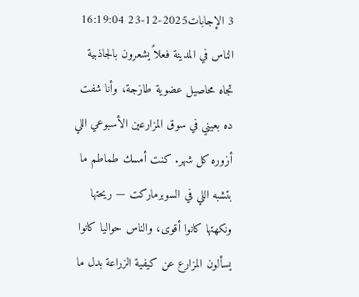3 الإجابات2025-12-23 16:19:04
الناس في المدينة فعلاً يشعرون بالجاذبية تجاه محاصيل عضوية طازجة، وأنا شفت ده بعيني في سوق المزارعين الأسبوعي اللي أزوره كل شهر. كنت أمسك طماطم ما بتشبه اللي في السوبرماركت — ريحتها ونكهتها كانوا أقوى، والناس حواليا كانوا يسألون المزارع عن كيفية الزراعة بدل ما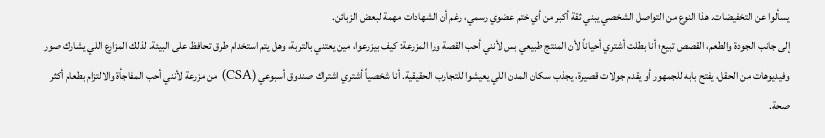يسألوا عن التخفيضات. هذا النوع من التواصل الشخصي يبني ثقة أكبر من أي ختم عضوي رسمي، رغم أن الشهادات مهمة لبعض الزبائن.
إلى جانب الجودة والطعم، القصص تبيع؛ أنا بطلت أشتري أحياناً لأن المنتج طبيعي بس لأنني أحب القصة ورا المزرعة: كيف بيزرعوا، مين يعتني بالتربة، وهل يتم استخدام طرق تحافظ على البيئة. لذلك المزارع اللي يشارك صور وفيديوهات من الحقل، يفتح بابه للجمهور أو يقدم جولات قصيرة، يجذب سكان المدن اللي يعيشوا للتجارب الحقيقية. أنا شخصياً أشتري اشتراك صندوق أسبوعي (CSA) من مزرعة لأنني أحب المفاجأة والالتزام بطعام أكثر صحة.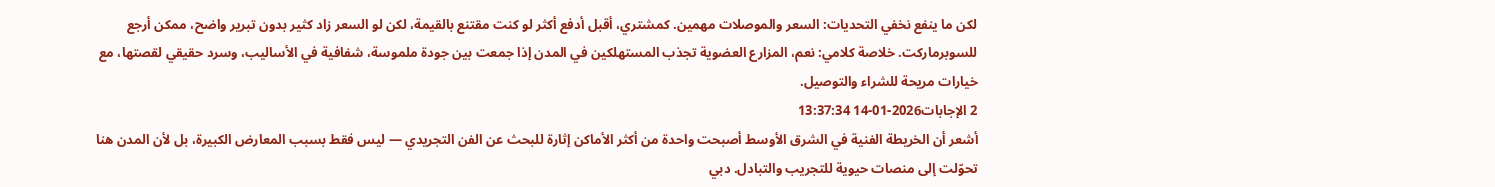لكن ما ينفع نخفي التحديات: السعر والموصلات مهمين. كمشتري، أقبل أدفع أكثر لو كنت مقتنع بالقيمة، لكن لو السعر زاد كثير بدون تبرير واضح، ممكن أرجع للسوبرماركت. خلاصة كلامي: نعم، المزارع العضوية تجذب المستهلكين في المدن إذا جمعت بين جودة ملموسة، شفافية في الأساليب، وسرد حقيقي لقصتها، مع خيارات مريحة للشراء والتوصيل.
2 الإجابات2026-01-14 13:37:34
أشعر أن الخريطة الفنية في الشرق الأوسط أصبحت واحدة من أكثر الأماكن إثارة للبحث عن الفن التجريدي — ليس فقط بسبب المعارض الكبيرة، بل لأن المدن هنا تحوّلت إلى منصات حيوية للتجريب والتبادل. دبي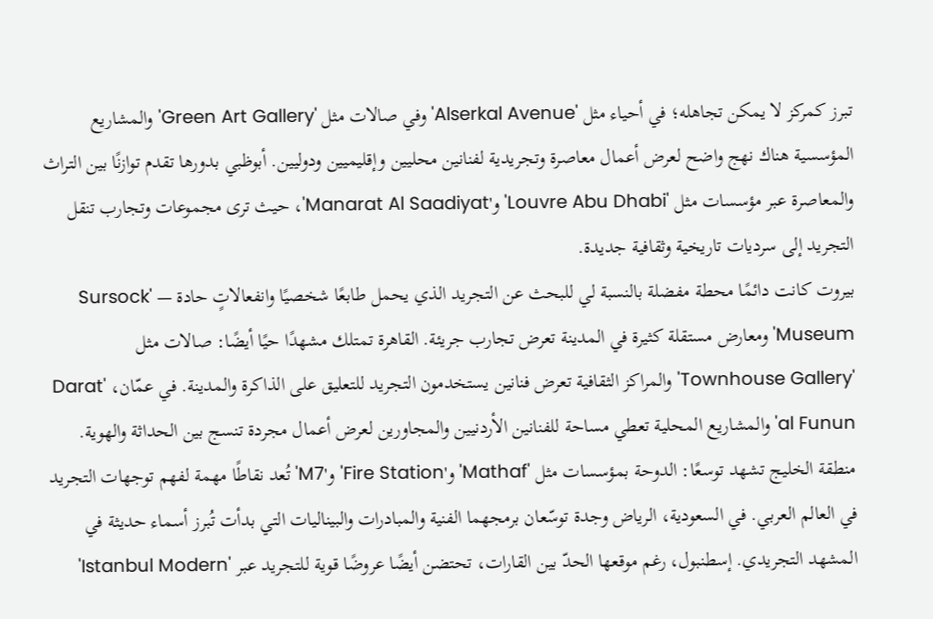تبرز كمركز لا يمكن تجاهله؛ في أحياء مثل 'Alserkal Avenue' وفي صالات مثل 'Green Art Gallery' والمشاريع المؤسسية هناك نهج واضح لعرض أعمال معاصرة وتجريدية لفنانين محليين وإقليميين ودوليين. أبوظبي بدورها تقدم توازنًا بين التراث والمعاصرة عبر مؤسسات مثل 'Louvre Abu Dhabi' و'Manarat Al Saadiyat'، حيث ترى مجموعات وتجارب تنقل التجريد إلى سرديات تاريخية وثقافية جديدة.
بيروت كانت دائمًا محطة مفضلة بالنسبة لي للبحث عن التجريد الذي يحمل طابعًا شخصيًا وانفعالاتٍ حادة — 'Sursock Museum' ومعارض مستقلة كثيرة في المدينة تعرض تجارب جريئة. القاهرة تمتلك مشهدًا حيًا أيضًا: صالات مثل 'Townhouse Gallery' والمراكز الثقافية تعرض فنانين يستخدمون التجريد للتعليق على الذاكرة والمدينة. في عمّان، 'Darat al Funun' والمشاريع المحلية تعطي مساحة للفنانين الأردنيين والمجاورين لعرض أعمال مجردة تنسج بين الحداثة والهوية.
منطقة الخليج تشهد توسعًا: الدوحة بمؤسسات مثل 'Mathaf' و'Fire Station' و'M7' تُعد نقاطًا مهمة لفهم توجهات التجريد في العالم العربي. في السعودية، الرياض وجدة توسّعان برمجهما الفنية والمبادرات والبيناليات التي بدأت تُبرز أسماء حديثة في المشهد التجريدي. إسطنبول، رغم موقعها الحدّ بين القارات، تحتضن أيضًا عروضًا قوية للتجريد عبر 'Istanbul Modern'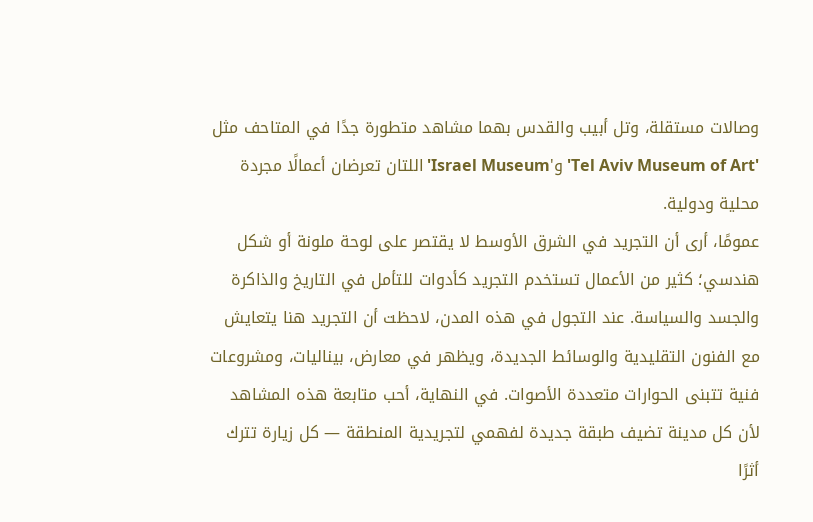وصالات مستقلة، وتل أبيب والقدس بهما مشاهد متطورة جدًا في المتاحف مثل 'Tel Aviv Museum of Art' و'Israel Museum' اللتان تعرضان أعمالًا مجردة محلية ودولية.
عمومًا، أرى أن التجريد في الشرق الأوسط لا يقتصر على لوحة ملونة أو شكل هندسي؛ كثير من الأعمال تستخدم التجريد كأدوات للتأمل في التاريخ والذاكرة والجسد والسياسة. عند التجول في هذه المدن، لاحظت أن التجريد هنا يتعايش مع الفنون التقليدية والوسائط الجديدة، ويظهر في معارض، بيناليات، ومشروعات فنية تتبنى الحوارات متعددة الأصوات. في النهاية، أحب متابعة هذه المشاهد لأن كل مدينة تضيف طبقة جديدة لفهمي لتجريدية المنطقة — كل زيارة تترك أثرًا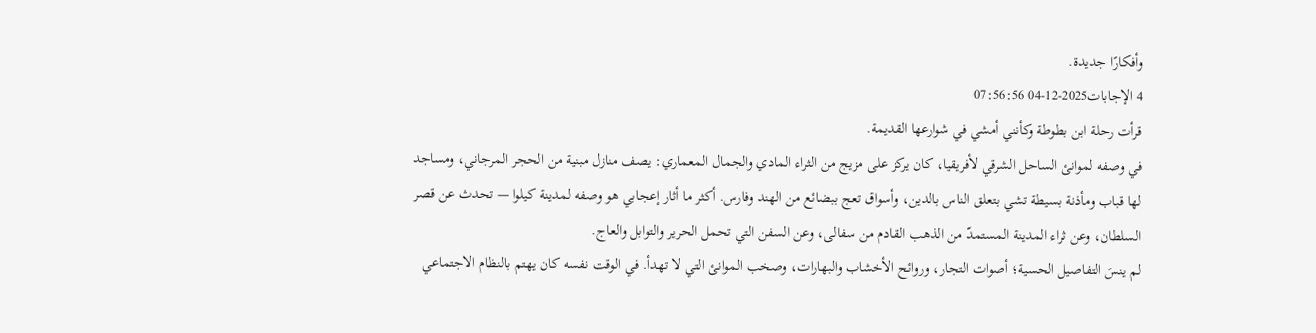وأفكارًا جديدة.
4 الإجابات2025-12-04 07:56:56
قرأت رحلة ابن بطوطة وكأنني أمشي في شوارعها القديمة.
في وصفه لموانئ الساحل الشرقي لأفريقيا، كان يركز على مزيج من الثراء المادي والجمال المعماري: يصف منازل مبنية من الحجر المرجاني، ومساجد لها قباب ومأذنة بسيطة تشي بتعلق الناس بالدين، وأسواق تعج ببضائع من الهند وفارس. أكثر ما أثار إعجابي هو وصفه لمدينة كيلوا — تحدث عن قصر السلطان، وعن ثراء المدينة المستمدّ من الذهب القادم من سفالى، وعن السفن التي تحمل الحرير والتوابل والعاج.
لم ينسَ التفاصيل الحسية؛ أصوات التجار، وروائح الأخشاب والبهارات، وصخب الموانئ التي لا تهدأ. في الوقت نفسه كان يهتم بالنظام الاجتماعي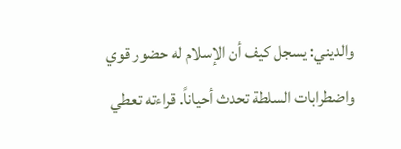والديني: يسجل كيف أن الإسلام له حضور قوي واضطرابات السلطة تحدث أحياناً. قراءته تعطي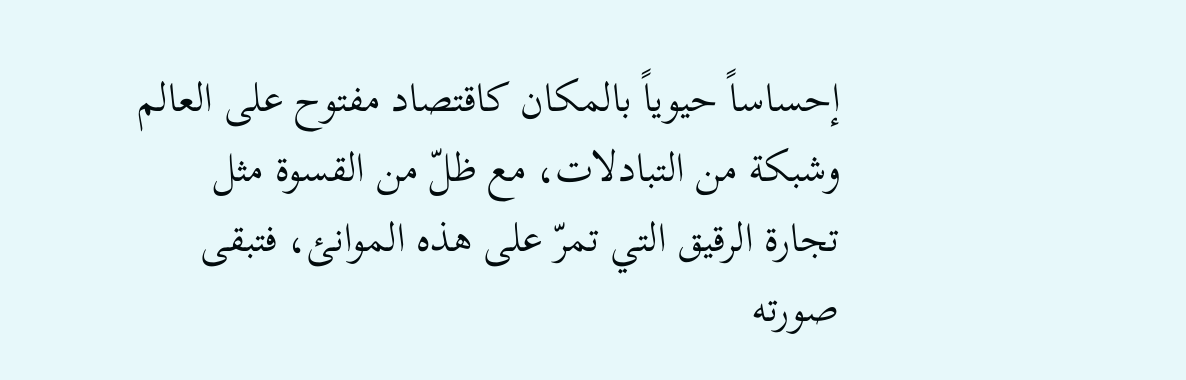إحساساً حيوياً بالمكان كاقتصاد مفتوح على العالم وشبكة من التبادلات، مع ظلّ من القسوة مثل تجارة الرقيق التي تمرّ على هذه الموانئ، فتبقى صورته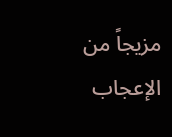مزيجاً من الإعجاب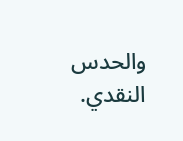والحدس النقدي.